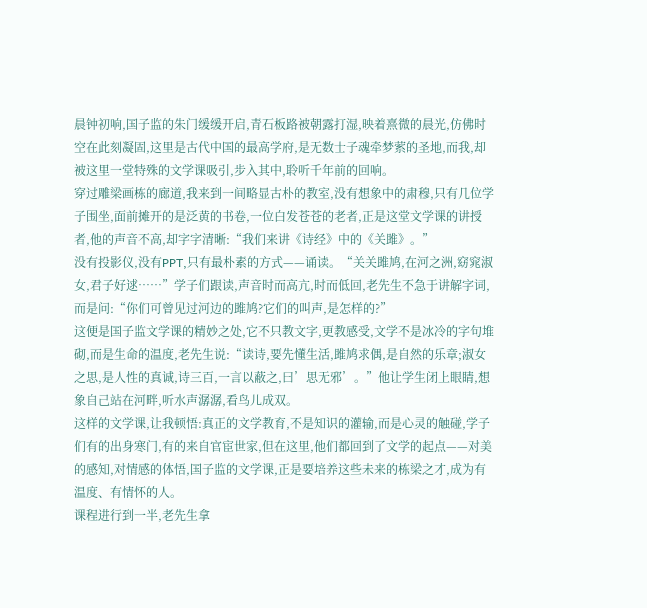晨钟初响,国子监的朱门缓缓开启,青石板路被朝露打湿,映着熹微的晨光,仿佛时空在此刻凝固,这里是古代中国的最高学府,是无数士子魂牵梦萦的圣地,而我,却被这里一堂特殊的文学课吸引,步入其中,聆听千年前的回响。
穿过雕梁画栋的廊道,我来到一间略显古朴的教室,没有想象中的肃穆,只有几位学子围坐,面前摊开的是泛黄的书卷,一位白发苍苍的老者,正是这堂文学课的讲授者,他的声音不高,却字字清晰:“我们来讲《诗经》中的《关雎》。”
没有投影仪,没有PPT,只有最朴素的方式——诵读。“关关雎鸠,在河之洲,窈窕淑女,君子好逑……”学子们跟读,声音时而高亢,时而低回,老先生不急于讲解字词,而是问:“你们可曾见过河边的雎鸠?它们的叫声,是怎样的?”
这便是国子监文学课的精妙之处,它不只教文字,更教感受,文学不是冰冷的字句堆砌,而是生命的温度,老先生说:“读诗,要先懂生活,雎鸠求偶,是自然的乐章;淑女之思,是人性的真诚,诗三百,一言以蔽之,曰’思无邪’。”他让学生闭上眼睛,想象自己站在河畔,听水声潺潺,看鸟儿成双。
这样的文学课,让我顿悟:真正的文学教育,不是知识的灌输,而是心灵的触碰,学子们有的出身寒门,有的来自官宦世家,但在这里,他们都回到了文学的起点——对美的感知,对情感的体悟,国子监的文学课,正是要培养这些未来的栋梁之才,成为有温度、有情怀的人。
课程进行到一半,老先生拿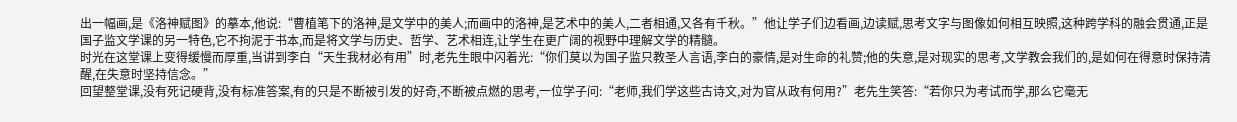出一幅画,是《洛神赋图》的摹本,他说:“曹植笔下的洛神,是文学中的美人;而画中的洛神,是艺术中的美人,二者相通,又各有千秋。”他让学子们边看画,边读赋,思考文字与图像如何相互映照,这种跨学科的融会贯通,正是国子监文学课的另一特色,它不拘泥于书本,而是将文学与历史、哲学、艺术相连,让学生在更广阔的视野中理解文学的精髓。
时光在这堂课上变得缓慢而厚重,当讲到李白“天生我材必有用”时,老先生眼中闪着光:“你们莫以为国子监只教圣人言语,李白的豪情,是对生命的礼赞;他的失意,是对现实的思考,文学教会我们的,是如何在得意时保持清醒,在失意时坚持信念。”
回望整堂课,没有死记硬背,没有标准答案,有的只是不断被引发的好奇,不断被点燃的思考,一位学子问:“老师,我们学这些古诗文,对为官从政有何用?”老先生笑答:“若你只为考试而学,那么它毫无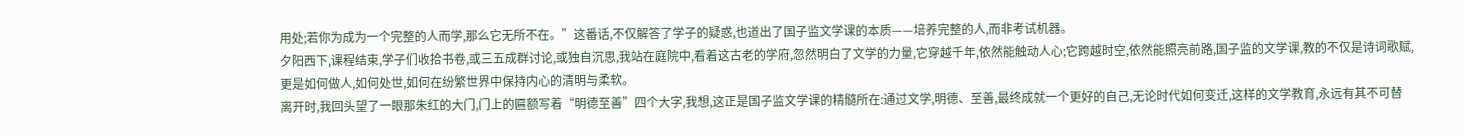用处;若你为成为一个完整的人而学,那么它无所不在。”这番话,不仅解答了学子的疑惑,也道出了国子监文学课的本质——培养完整的人,而非考试机器。
夕阳西下,课程结束,学子们收拾书卷,或三五成群讨论,或独自沉思,我站在庭院中,看着这古老的学府,忽然明白了文学的力量,它穿越千年,依然能触动人心;它跨越时空,依然能照亮前路,国子监的文学课,教的不仅是诗词歌赋,更是如何做人,如何处世,如何在纷繁世界中保持内心的清明与柔软。
离开时,我回头望了一眼那朱红的大门,门上的匾额写着“明德至善”四个大字,我想,这正是国子监文学课的精髓所在:通过文学,明德、至善,最终成就一个更好的自己,无论时代如何变迁,这样的文学教育,永远有其不可替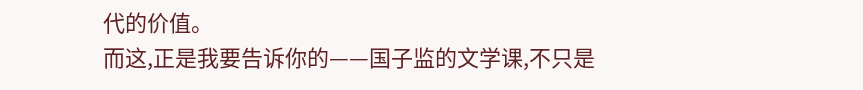代的价值。
而这,正是我要告诉你的——国子监的文学课,不只是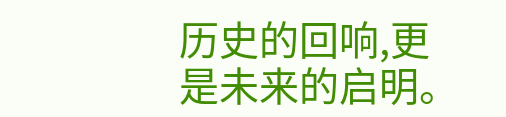历史的回响,更是未来的启明。